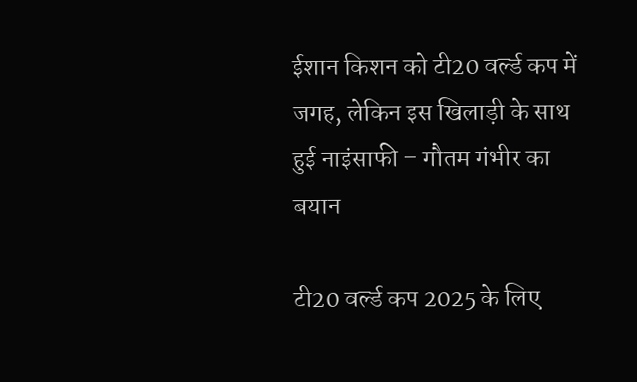ईशान किशन को टी20 वर्ल्ड कप में जगह, लेकिन इस खिलाड़ी के साथ हुई नाइंसाफी – गौतम गंभीर का बयान

टी20 वर्ल्ड कप 2025 के लिए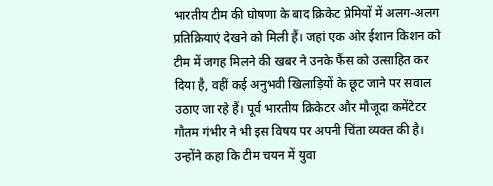भारतीय टीम की घोषणा के बाद क्रिकेट प्रेमियों में अलग-अलग प्रतिक्रियाएं देखने को मिली हैं। जहां एक ओर ईशान किशन को टीम में जगह मिलने की खबर ने उनके फैंस को उत्साहित कर दिया है, वहीं कई अनुभवी खिलाड़ियों के छूट जाने पर सवाल उठाए जा रहे हैं। पूर्व भारतीय क्रिकेटर और मौजूदा कमेंटेटर गौतम गंभीर ने भी इस विषय पर अपनी चिंता व्यक्त की है। उन्होंने कहा कि टीम चयन में युवा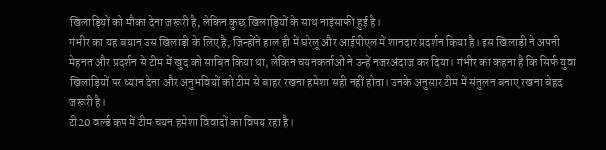खिलाड़ियों को मौका देना जरूरी है, लेकिन कुछ खिलाड़ियों के साथ नाइंसाफी हुई है।
गंभीर का यह बयान उस खिलाड़ी के लिए है, जिन्होंने हाल ही में घरेलू और आईपीएल में शानदार प्रदर्शन किया है। इस खिलाड़ी ने अपनी मेहनत और प्रदर्शन से टीम में खुद को साबित किया था, लेकिन चयनकर्ताओं ने उन्हें नजरअंदाज कर दिया। गंभीर का कहना है कि सिर्फ युवा खिलाड़ियों पर ध्यान देना और अनुभवियों को टीम से बाहर रखना हमेशा सही नहीं होता। उनके अनुसार टीम में संतुलन बनाए रखना बेहद जरूरी है।
टी20 वर्ल्ड कप में टीम चयन हमेशा विवादों का विषय रहा है।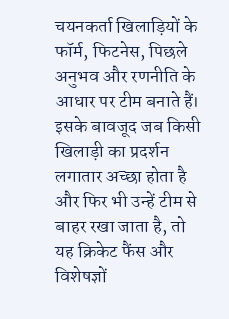चयनकर्ता खिलाड़ियों के फॉर्म, फिटनेस, पिछले अनुभव और रणनीति के आधार पर टीम बनाते हैं। इसके बावजूद जब किसी खिलाड़ी का प्रदर्शन लगातार अच्छा होता है और फिर भी उन्हें टीम से बाहर रखा जाता है, तो यह क्रिकेट फैंस और विशेषज्ञों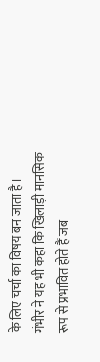के लिए चर्चा का विषय बन जाता है।
गंभीर ने यह भी कहा कि खिलाड़ी मानसिक रूप से प्रभावित होते हैं जब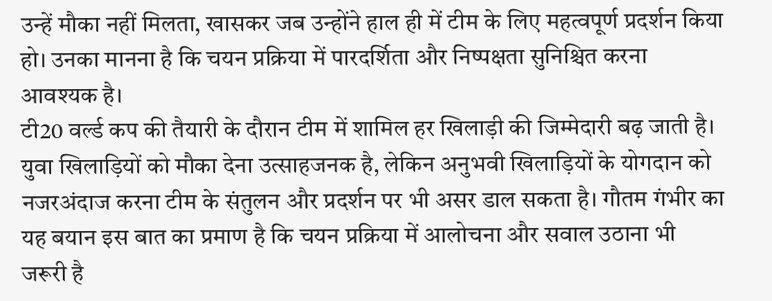उन्हें मौका नहीं मिलता, खासकर जब उन्होंने हाल ही में टीम के लिए महत्वपूर्ण प्रदर्शन किया हो। उनका मानना है कि चयन प्रक्रिया में पारदर्शिता और निष्पक्षता सुनिश्चित करना आवश्यक है।
टी20 वर्ल्ड कप की तैयारी के दौरान टीम में शामिल हर खिलाड़ी की जिम्मेदारी बढ़ जाती है। युवा खिलाड़ियों को मौका देना उत्साहजनक है, लेकिन अनुभवी खिलाड़ियों के योगदान को नजरअंदाज करना टीम के संतुलन और प्रदर्शन पर भी असर डाल सकता है। गौतम गंभीर का यह बयान इस बात का प्रमाण है कि चयन प्रक्रिया में आलोचना और सवाल उठाना भी जरूरी है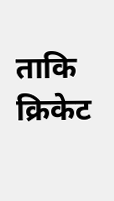ताकि क्रिकेट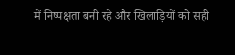में निष्पक्षता बनी रहे और खिलाड़ियों को सही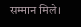सम्मान मिले।